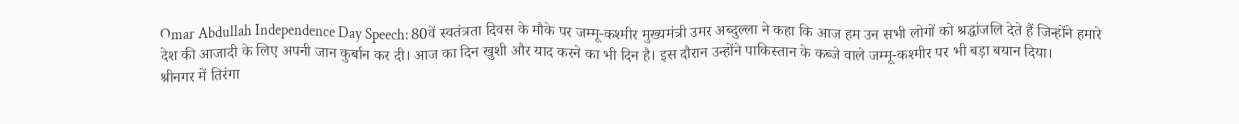Omar Abdullah Independence Day Speech: 80वें स्वतंत्रता दिवस के मौके पर जम्मू-कश्मीर मुख्यमंत्री उमर अब्दुल्ला ने कहा कि आज हम उन सभी लोगों को श्रद्धांजलि देते हैं जिन्होंने हमारे देश की आजादी के लिए अपनी जान कुर्बान कर दी। आज का दिन खुशी और याद करने का भी दिन है। इस दौरान उन्होंने पाकिस्तान के कब्जे वाले जम्मू-कश्मीर पर भी बड़ा बयान दिया।
श्रीनगर में तिरंगा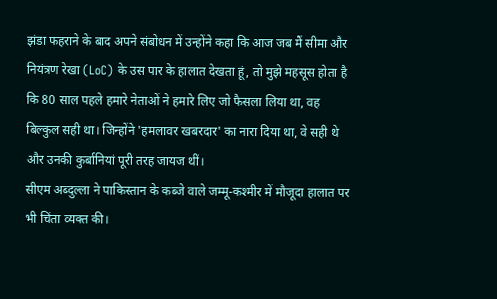झंडा फहराने के बाद अपने संबोधन में उन्होंने कहा कि आज जब मैं सीमा और नियंत्रण रेखा (LoC) के उस पार के हालात देखता हूं, तो मुझे महसूस होता है कि 80 साल पहले हमारे नेताओं ने हमारे लिए जो फैसला लिया था, वह बिल्कुल सही था। जिन्होंने 'हमलावर खबरदार' का नारा दिया था, वे सही थे और उनकी कुर्बानियां पूरी तरह जायज थीं।
सीएम अब्दुल्ला ने पाकिस्तान के कब्जे वाले जम्मू-कश्मीर में मौजूदा हालात पर भी चिंता व्यक्त की।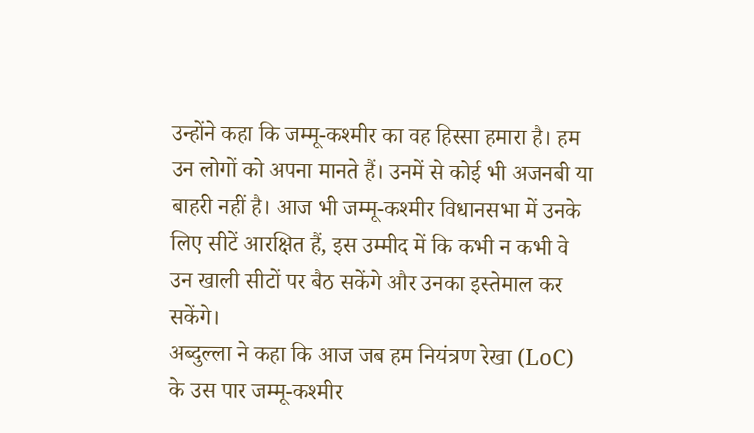उन्होंने कहा कि जम्मू-कश्मीर का वह हिस्सा हमारा है। हम उन लोगों को अपना मानते हैं। उनमें से कोई भी अजनबी या बाहरी नहीं है। आज भी जम्मू-कश्मीर विधानसभा में उनके लिए सीटें आरक्षित हैं, इस उम्मीद में कि कभी न कभी वे उन खाली सीटों पर बैठ सकेंगे और उनका इस्तेमाल कर सकेंगे।
अब्दुल्ला ने कहा कि आज जब हम नियंत्रण रेखा (LoC) के उस पार जम्मू-कश्मीर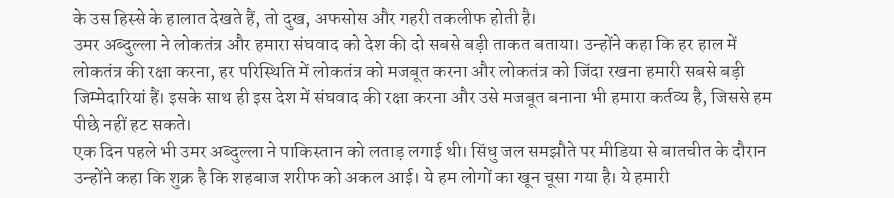के उस हिस्से के हालात देखते हैं, तो दुख, अफसोस और गहरी तकलीफ होती है।
उमर अब्दुल्ला ने लोकतंत्र और हमारा संघवाद को देश की दो सबसे बड़ी ताकत बताया। उन्होंने कहा कि हर हाल में लोकतंत्र की रक्षा करना, हर परिस्थिति में लोकतंत्र को मजबूत करना और लोकतंत्र को जिंदा रखना हमारी सबसे बड़ी जिम्मेदारियां हैं। इसके साथ ही इस देश में संघवाद की रक्षा करना और उसे मजबूत बनाना भी हमारा कर्तव्य है, जिससे हम पीछे नहीं हट सकते।
एक दिन पहले भी उमर अब्दुल्ला ने पाकिस्तान को लताड़ लगाई थी। सिंधु जल समझौते पर मीडिया से बातचीत के दौरान उन्होंने कहा कि शुक्र है कि शहबाज शरीफ को अकल आई। ये हम लोगों का खून चूसा गया है। ये हमारी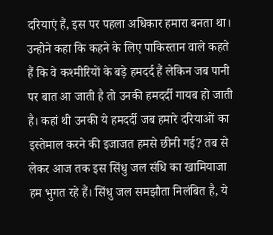दरियाएं हैं, इस पर पहला अधिकार हमारा बनता था।
उन्होने कहा कि कहने के लिए पाकिस्तान वाले कहते हैं कि वे कश्मीरियों के बड़े हमदर्द हैं लेकिन जब पानी पर बात आ जाती है तो उनकी हमदर्दी गायब हो जाती है। कहां थी उनकी ये हमदर्दी जब हमारे दरियाओं का इस्तेमाल करने की इजाजत हमसे छीनी गई? तब से लेकर आज तक इस सिंधु जल संधि का खामियाजा हम भुगत रहे हैं। सिंधु जल समझौता निलंबित है, ये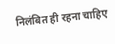निलंबित ही रहना चाहिए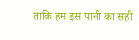ताकि हम इस पानी का सही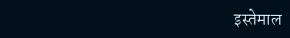इस्तेमाल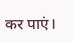कर पाएं।